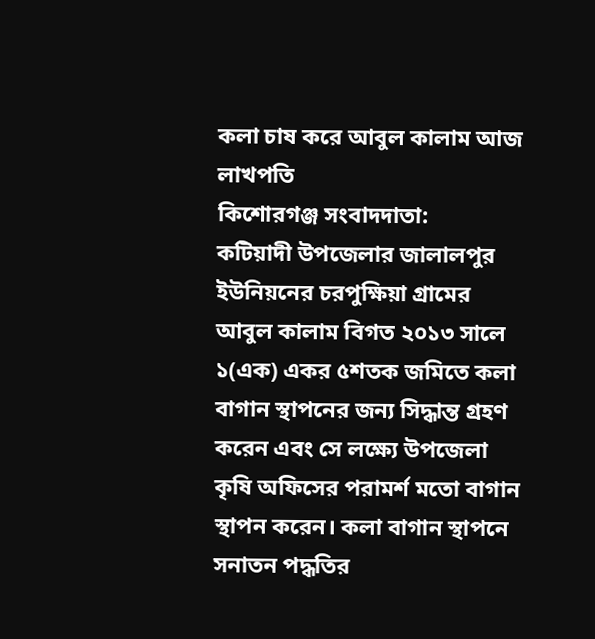কলা চাষ করে আবুল কালাম আজ লাখপতি
কিশোরগঞ্জ সংবাদদাতা:
কটিয়াদী উপজেলার জালালপুর ইউনিয়নের চরপুক্ষিয়া গ্রামের আবুল কালাম বিগত ২০১৩ সালে ১(এক) একর ৫শতক জমিতে কলা বাগান স্থাপনের জন্য সিদ্ধান্ত গ্রহণ করেন এবং সে লক্ষ্যে উপজেলা কৃষি অফিসের পরামর্শ মতো বাগান স্থাপন করেন। কলা বাগান স্থাপনে সনাতন পদ্ধতির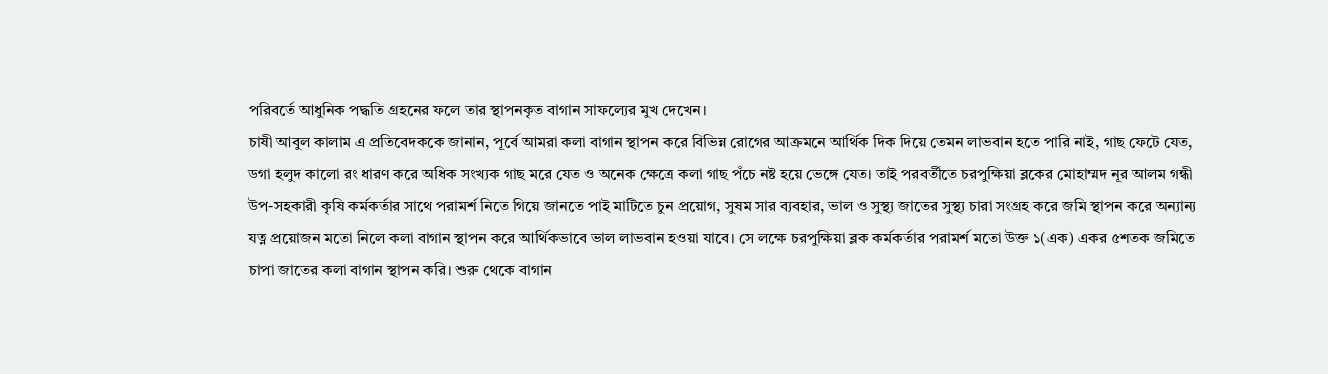পরিবর্তে আধুনিক পদ্ধতি গ্রহনের ফলে তার স্থাপনকৃত বাগান সাফল্যের মুখ দেখেন।
চাষী আবুল কালাম এ প্রতিবেদককে জানান, পূর্বে আমরা কলা বাগান স্থাপন করে বিভিন্ন রোগের আক্রমনে আর্থিক দিক দিয়ে তেমন লাভবান হতে পারি নাই, গাছ ফেটে যেত, ডগা হলুদ কালো রং ধারণ করে অধিক সংখ্যক গাছ মরে যেত ও অনেক ক্ষেত্রে কলা গাছ পঁচে নষ্ট হয়ে ভেঙ্গে যেত। তাই পরবর্তীতে চরপুক্ষিয়া ব্লকের মোহাম্মদ নূর আলম গন্ধী উপ-সহকারী কৃষি কর্মকর্তার সাথে পরামর্শ নিতে গিয়ে জানতে পাই মাটিতে চুন প্রয়োগ, সুষম সার ব্যবহার, ভাল ও সুস্থ্য জাতের সুস্থ্য চারা সংগ্রহ করে জমি স্থাপন করে অন্যান্য যত্ন প্রয়োজন মতো নিলে কলা বাগান স্থাপন করে আর্থিকভাবে ভাল লাভবান হওয়া যাবে। সে লক্ষে চরপুক্ষিয়া ব্লক কর্মকর্তার পরামর্শ মতো উক্ত ১(এক) একর ৫শতক জমিতে চাপা জাতের কলা বাগান স্থাপন করি। শুরু থেকে বাগান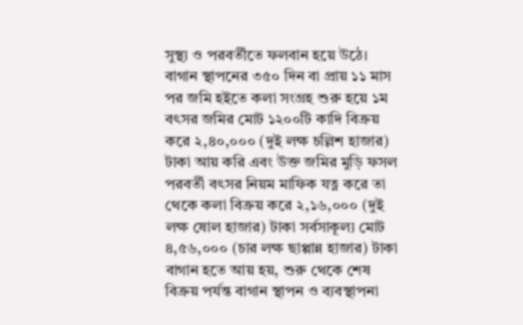সুস্থ্য ও পরবর্তীতে ফলবান হয়ে উঠে।
বাগান স্থাপনের ৩৫০ দিন বা প্রায় ১১ মাস পর জমি হইতে কলা সংগ্রহ শুরু হয়ে ১ম বৎসর জমির মোট ১২০০টি কাদি বিক্রয় করে ২,৪০,০০০ (দুই লক্ষ চল্লিশ হাজার) টাকা আয় করি এবং উক্ত জমির মুড়ি ফসল পরবর্তী বৎসর নিয়ম মাফিক যত্ন করে তা থেকে কলা বিক্রয় করে ২,১৬,০০০ (দুই লক্ষ ষোল হাজার) টাকা সর্বসাকূল্য মোট ৪,৫৬,০০০ (চার লক্ষ ছাপ্পান্ন হাজার) টাকা বাগান হতে আয় হয়, শুরু থেকে শেষ বিক্রয় পর্যন্ত বাগান স্থাপন ও ব্যবস্থাপনা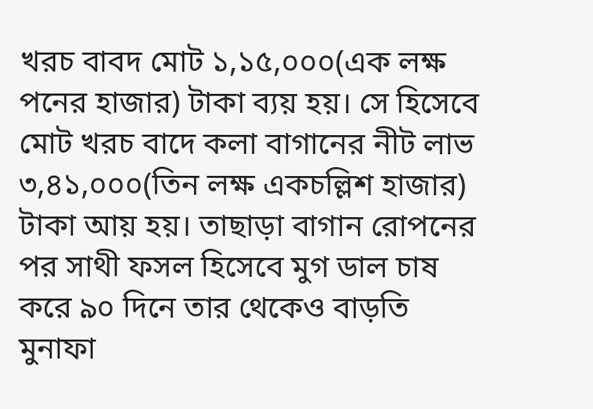খরচ বাবদ মোট ১,১৫,০০০(এক লক্ষ পনের হাজার) টাকা ব্যয় হয়। সে হিসেবে মোট খরচ বাদে কলা বাগানের নীট লাভ ৩,৪১,০০০(তিন লক্ষ একচল্লিশ হাজার) টাকা আয় হয়। তাছাড়া বাগান রোপনের পর সাথী ফসল হিসেবে মুগ ডাল চাষ করে ৯০ দিনে তার থেকেও বাড়তি মুনাফা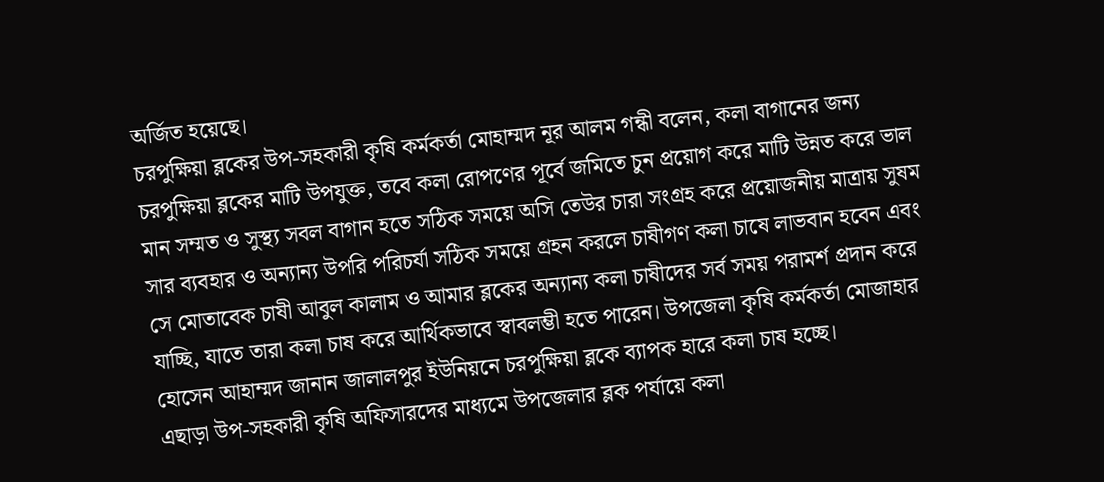অর্জিত হয়েছে।
চরপুক্ষিয়া ব্লকের উপ-সহকারী কৃষি কর্মকর্তা মোহাম্মদ নূর আলম গন্ধী বলেন, কলা বাগানের জন্য চরপুক্ষিয়া ব্লকের মাটি উপযুক্ত, তবে কলা রোপণের পূর্বে জমিতে চুন প্রয়োগ করে মাটি উন্নত করে ভাল মান সম্মত ও সুস্থ্য সবল বাগান হতে সঠিক সময়ে অসি তেউর চারা সংগ্রহ করে প্রয়োজনীয় মাত্রায় সুষম সার ব্যবহার ও অন্যান্য উপরি পরিচর্যা সঠিক সময়ে গ্রহন করলে চাষীগণ কলা চাষে লাভবান হবেন এবং সে মোতাবেক চাষী আবুল কালাম ও আমার ব্লকের অন্যান্য কলা চাষীদের সর্ব সময় পরামর্শ প্রদান করে যাচ্ছি, যাতে তারা কলা চাষ করে আর্থিকভাবে স্বাবলম্ভী হতে পারেন। উপজেলা কৃষি কর্মকর্তা মোজাহার হোসেন আহাম্মদ জানান জালালপুর ইউনিয়নে চরপুক্ষিয়া ব্লকে ব্যাপক হারে কলা চাষ হচ্ছে।
এছাড়া উপ-সহকারী কৃষি অফিসারদের মাধ্যমে উপজেলার ব্লক পর্যায়ে কলা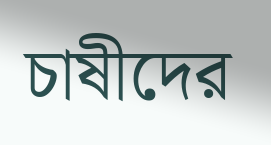চাষীদের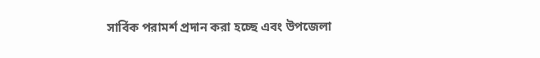সার্বিক পরামর্শ প্রদান করা হচ্ছে এবং উপজেলা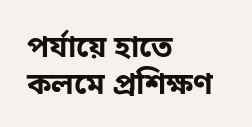পর্যায়ে হাতে কলমে প্রশিক্ষণ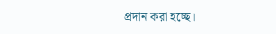প্রদান করা হচ্ছে।